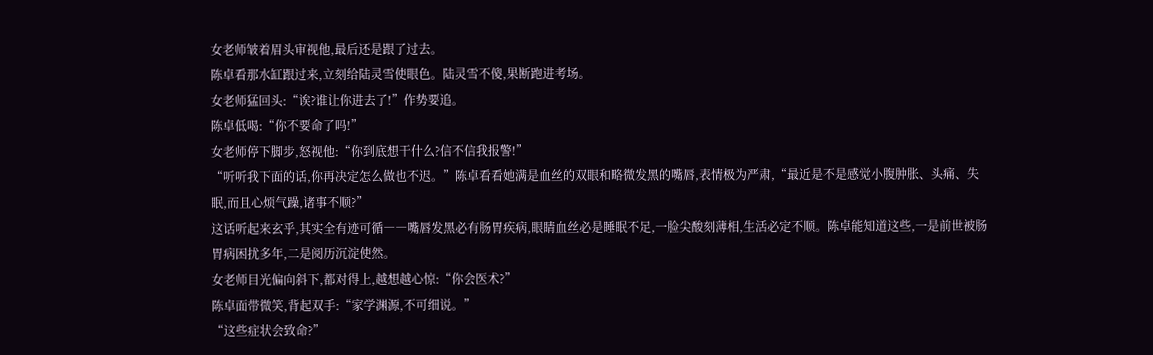女老师皱着眉头审视他,最后还是跟了过去。
陈卓看那水缸跟过来,立刻给陆灵雪使眼色。陆灵雪不傻,果断跑进考场。
女老师猛回头:“诶?谁让你进去了!”作势要追。
陈卓低喝:“你不要命了吗!”
女老师停下脚步,怒视他:“你到底想干什么?信不信我报警!”
“听听我下面的话,你再决定怎么做也不迟。”陈卓看看她满是血丝的双眼和略微发黑的嘴唇,表情极为严肃,“最近是不是感觉小腹肿胀、头痛、失眠,而且心烦气躁,诸事不顺?”
这话听起来玄乎,其实全有迹可循――嘴唇发黑必有肠胃疾病,眼睛血丝必是睡眠不足,一脸尖酸刻薄相,生活必定不顺。陈卓能知道这些,一是前世被肠胃病困扰多年,二是阅历沉淀使然。
女老师目光偏向斜下,都对得上,越想越心惊:“你会医术?”
陈卓面带微笑,背起双手:“家学渊源,不可细说。”
“这些症状会致命?”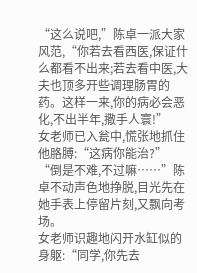“这么说吧,”陈卓一派大家风范,“你若去看西医,保证什么都看不出来;若去看中医,大夫也顶多开些调理肠胃的药。这样一来,你的病必会恶化,不出半年,撒手人寰!”
女老师已入瓮中,慌张地抓住他胳膊:“这病你能治?”
“倒是不难,不过嘛……”陈卓不动声色地挣脱,目光先在她手表上停留片刻,又飘向考场。
女老师识趣地闪开水缸似的身躯:“同学,你先去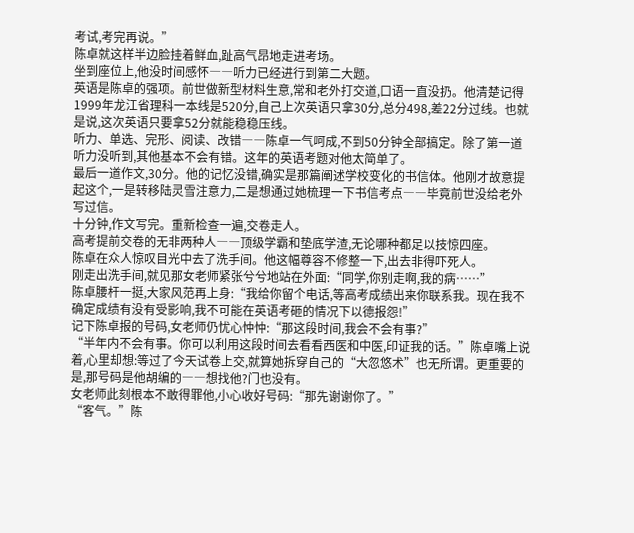考试,考完再说。”
陈卓就这样半边脸挂着鲜血,趾高气昂地走进考场。
坐到座位上,他没时间感怀――听力已经进行到第二大题。
英语是陈卓的强项。前世做新型材料生意,常和老外打交道,口语一直没扔。他清楚记得1999年龙江省理科一本线是520分,自己上次英语只拿30分,总分498,差22分过线。也就是说,这次英语只要拿52分就能稳稳压线。
听力、单选、完形、阅读、改错――陈卓一气呵成,不到50分钟全部搞定。除了第一道听力没听到,其他基本不会有错。这年的英语考题对他太简单了。
最后一道作文,30分。他的记忆没错,确实是那篇阐述学校变化的书信体。他刚才故意提起这个,一是转移陆灵雪注意力,二是想通过她梳理一下书信考点――毕竟前世没给老外写过信。
十分钟,作文写完。重新检查一遍,交卷走人。
高考提前交卷的无非两种人――顶级学霸和垫底学渣,无论哪种都足以技惊四座。
陈卓在众人惊叹目光中去了洗手间。他这幅尊容不修整一下,出去非得吓死人。
刚走出洗手间,就见那女老师紧张兮兮地站在外面:“同学,你别走啊,我的病……”
陈卓腰杆一挺,大家风范再上身:“我给你留个电话,等高考成绩出来你联系我。现在我不确定成绩有没有受影响,我不可能在英语考砸的情况下以德报怨!”
记下陈卓报的号码,女老师仍忧心忡忡:“那这段时间,我会不会有事?”
“半年内不会有事。你可以利用这段时间去看看西医和中医,印证我的话。”陈卓嘴上说着,心里却想:等过了今天试卷上交,就算她拆穿自己的“大忽悠术”也无所谓。更重要的是,那号码是他胡编的――想找他?门也没有。
女老师此刻根本不敢得罪他,小心收好号码:“那先谢谢你了。”
“客气。”陈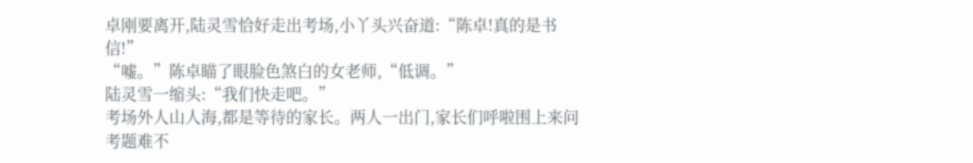卓刚要离开,陆灵雪恰好走出考场,小丫头兴奋道:“陈卓!真的是书信!”
“嘘。”陈卓瞄了眼脸色煞白的女老师,“低调。”
陆灵雪一缩头:“我们快走吧。”
考场外人山人海,都是等待的家长。两人一出门,家长们呼啦围上来问考题难不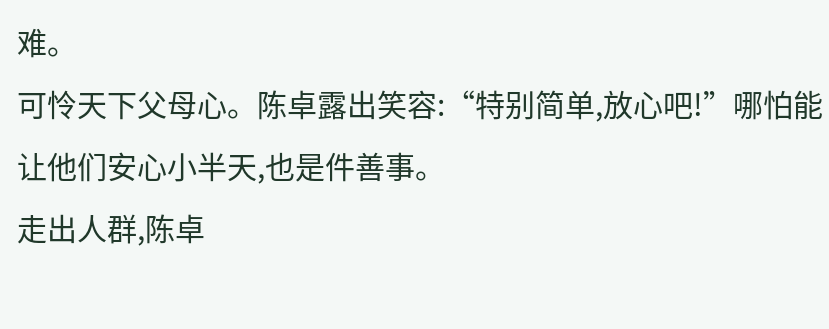难。
可怜天下父母心。陈卓露出笑容:“特别简单,放心吧!”哪怕能让他们安心小半天,也是件善事。
走出人群,陈卓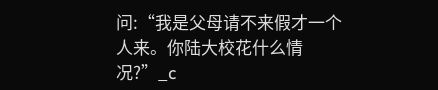问:“我是父母请不来假才一个人来。你陆大校花什么情况?”_c